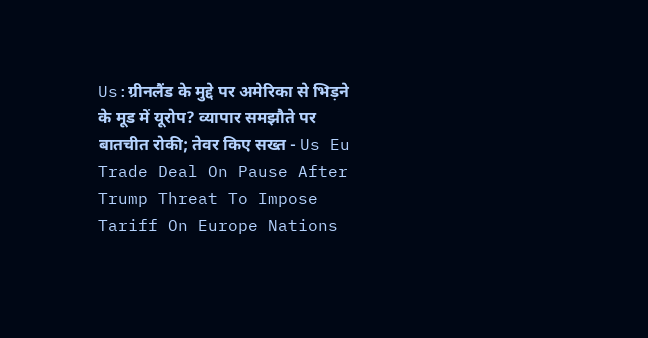Us:ग्रीनलैंड के मुद्दे पर अमेरिका से भिड़ने के मूड में यूरोप? व्यापार समझौते पर बातचीत रोकी; तेवर किए सख्त - Us Eu Trade Deal On Pause After Trump Threat To Impose Tariff On Europe Nations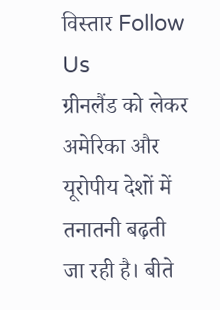विस्तार Follow Us
ग्रीनलैंड को लेकर अमेरिका और यूरोपीय देशों में तनातनी बढ़ती जा रही है। बीते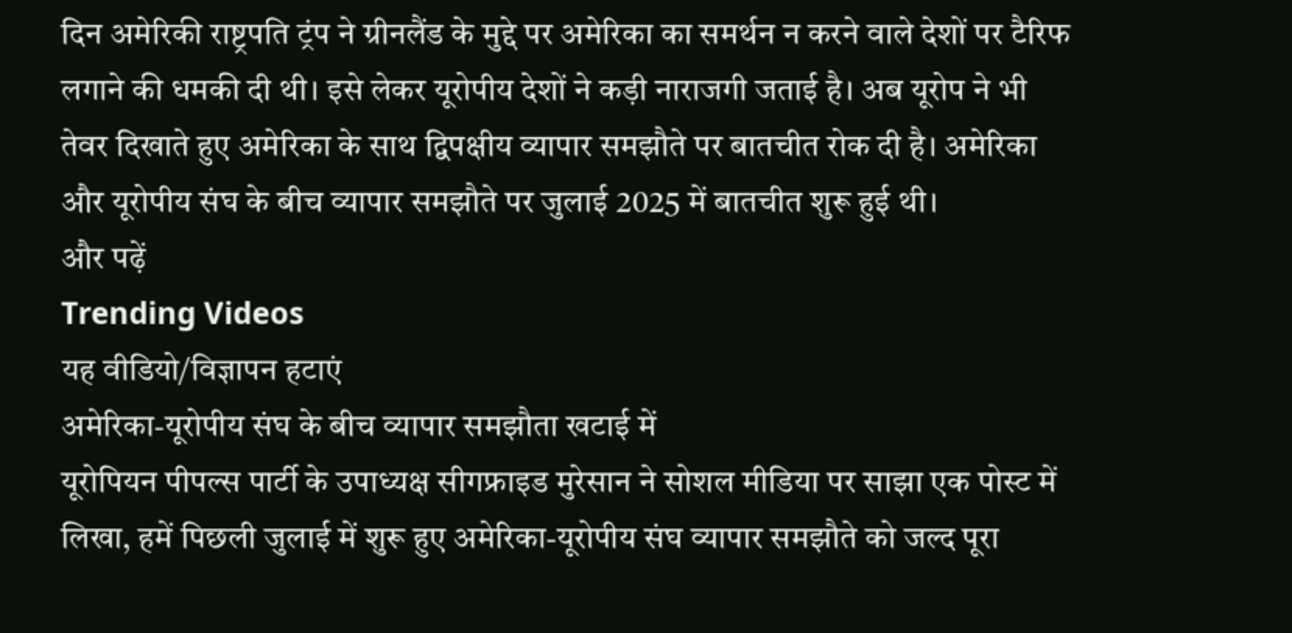दिन अमेरिकी राष्ट्रपति ट्रंप ने ग्रीनलैंड के मुद्दे पर अमेरिका का समर्थन न करने वाले देशों पर टैरिफ लगाने की धमकी दी थी। इसे लेकर यूरोपीय देशों ने कड़ी नाराजगी जताई है। अब यूरोप ने भी तेवर दिखाते हुए अमेरिका के साथ द्विपक्षीय व्यापार समझौते पर बातचीत रोक दी है। अमेरिका और यूरोपीय संघ के बीच व्यापार समझौते पर जुलाई 2025 में बातचीत शुरू हुई थी।
और पढ़ें
Trending Videos
यह वीडियो/विज्ञापन हटाएं
अमेरिका-यूरोपीय संघ के बीच व्यापार समझौता खटाई में
यूरोपियन पीपल्स पार्टी के उपाध्यक्ष सीगफ्राइड मुरेसान ने सोशल मीडिया पर साझा एक पोस्ट में लिखा, हमें पिछली जुलाई में शुरू हुए अमेरिका-यूरोपीय संघ व्यापार समझौते को जल्द पूरा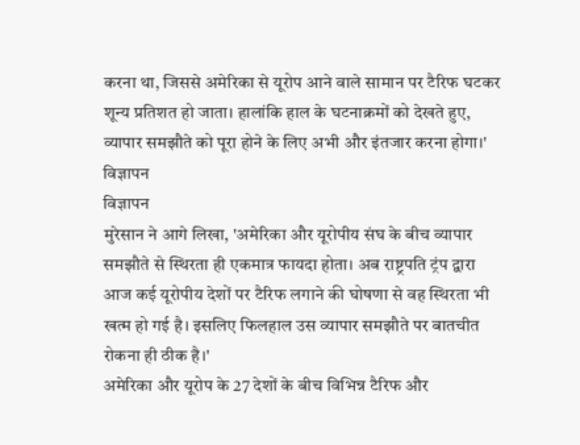करना था, जिससे अमेरिका से यूरोप आने वाले सामान पर टैरिफ घटकर शून्य प्रतिशत हो जाता। हालांकि हाल के घटनाक्रमों को देखते हुए, व्यापार समझौते को पूरा होने के लिए अभी और इंतजार करना होगा।'
विज्ञापन
विज्ञापन
मुरेसान ने आगे लिखा, 'अमेरिका और यूरोपीय संघ के बीच व्यापार समझौते से स्थिरता ही एकमात्र फायदा होता। अब राष्ट्रपति ट्रंप द्वारा आज कई यूरोपीय देशों पर टैरिफ लगाने की घोषणा से वह स्थिरता भी खत्म हो गई है। इसलिए फिलहाल उस व्यापार समझौते पर बातचीत रोकना ही ठीक है।'
अमेरिका और यूरोप के 27 देशों के बीच विभिन्न टैरिफ और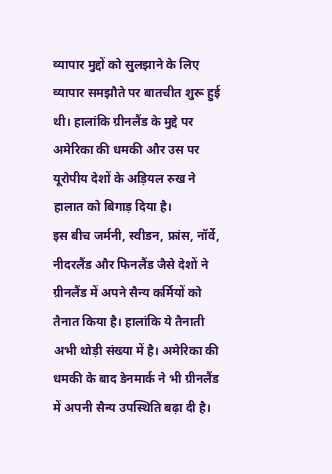व्यापार मुद्दों को सुलझाने के लिए व्यापार समझौते पर बातचीत शुरू हुई थी। हालांकि ग्रीनलैंड के मुद्दे पर अमेरिका की धमकी और उस पर यूरोपीय देशों के अड़ियल रुख ने हालात को बिगाड़ दिया है।
इस बीच जर्मनी, स्वीडन, फ्रांस, नॉर्वे, नीदरलैंड और फिनलैंड जैसे देशों ने ग्रीनलैंड में अपने सैन्य कर्मियों को तैनात किया है। हालांकि ये तैनाती अभी थोड़ी संख्या में है। अमेरिका की धमकी के बाद डेनमार्क ने भी ग्रीनलैंड में अपनी सैन्य उपस्थिति बढ़ा दी है।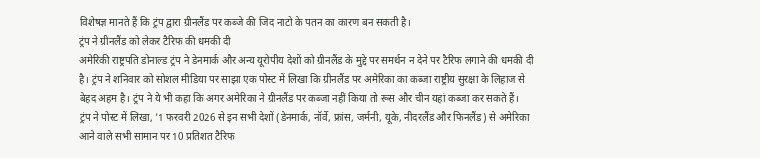विशेषज्ञ मानते हैं कि ट्रंप द्वारा ग्रीनलैंड पर कब्जे की जिद नाटो के पतन का कारण बन सकती है।
ट्रंप ने ग्रीनलैंड को लेकर टैरिफ की धमकी दी
अमेरिकी राष्ट्रपति डोनाल्ड ट्रंप ने डेनमार्क और अन्य यूरोपीय देशों को ग्रीनलैंड के मुद्दे पर समर्थन न देने पर टैरिफ लगाने की धमकी दी है। ट्रंप ने शनिवार को सोशल मीडिया पर साझा एक पोस्ट में लिखा कि ग्रीनलैंड पर अमेरिका का कब्जा राष्ट्रीय सुरक्षा के लिहाज से बेहद अहम है। ट्रंप ने ये भी कहा कि अगर अमेरिका ने ग्रीनलैंड पर कब्जा नहीं किया तो रूस और चीन यहां कब्जा कर सकते हैं।
ट्रंप ने पोस्ट में लिखा, '1 फरवरी 2026 से इन सभी देशों (डेनमार्क, नॉर्वे, फ्रांस, जर्मनी, यूके, नीदरलैंड और फिनलैंड) से अमेरिका आने वाले सभी सामान पर 10 प्रतिशत टैरिफ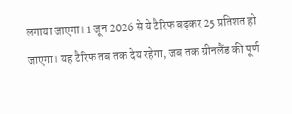लगाया जाएगा। 1 जून 2026 से ये टैरिफ बढ़कर 25 प्रतिशत हो जाएगा। यह टैरिफ तब तक देय रहेगा, जब तक ग्रीनलैंड की पूर्ण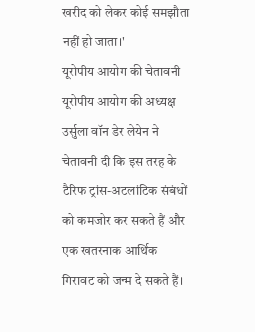खरीद को लेकर कोई समझौता नहीं हो जाता।'
यूरोपीय आयोग की चेतावनी
यूरोपीय आयोग की अध्यक्ष उर्सुला वॉन डेर लेयेन ने चेतावनी दी कि इस तरह के टैरिफ ट्रांस-अटलांटिक संबंधों को कमजोर कर सकते हैं और एक खतरनाक आर्थिक गिरावट को जन्म दे सकते हैं।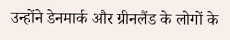उन्होंने डेनमार्क और ग्रीनलैंड के लोगों के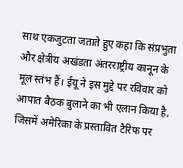साथ एकजुटता जताते हुए कहा कि संप्रभुता और क्षेत्रीय अखंडता अंतरराष्ट्रीय कानून के मूल स्तंभ हैं। ईयू ने इस मुद्दे पर रविवार को आपात बैठक बुलाने का भी एलान किया है, जिसमें अमेरिका के प्रस्तावित टैरिफ पर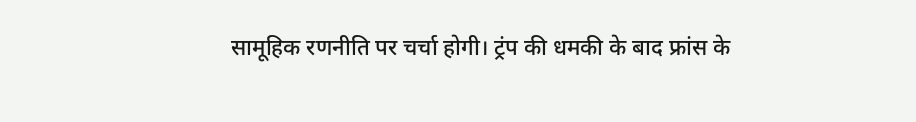सामूहिक रणनीति पर चर्चा होगी। ट्रंप की धमकी के बाद फ्रांस के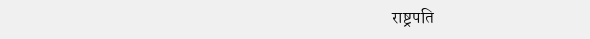राष्ट्रपति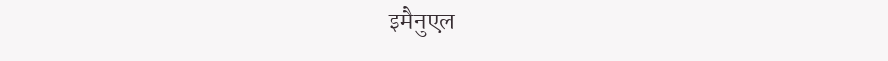इमैनुएल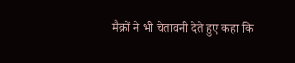मैक्रों ने भी चेतावनी देते हुए कहा कि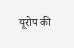यूरोप की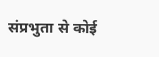संप्रभुता से कोई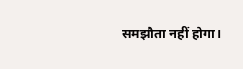समझौता नहीं होगा।